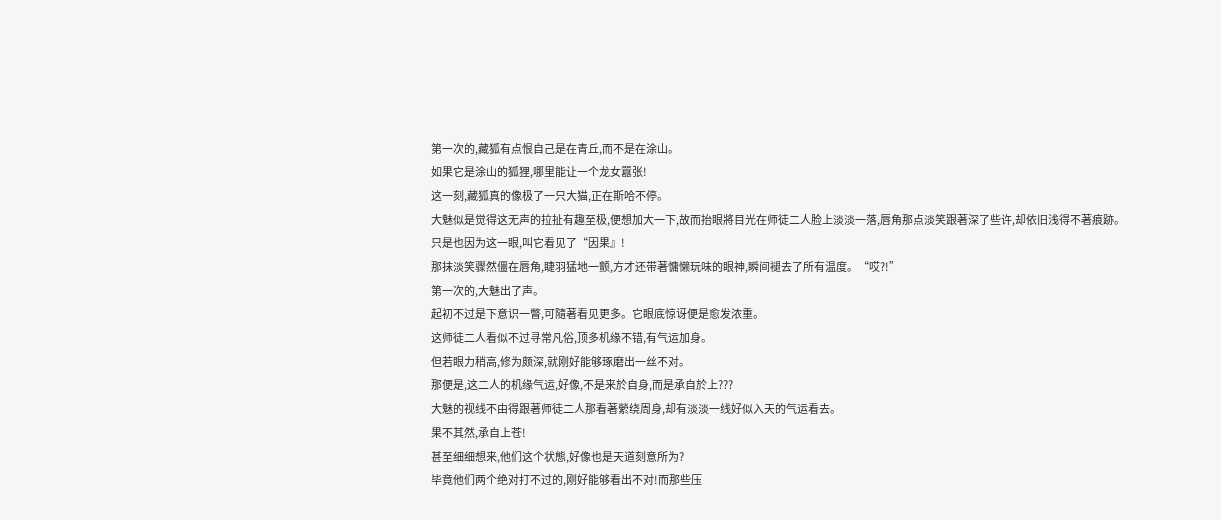第一次的,藏狐有点恨自己是在青丘,而不是在涂山。
如果它是涂山的狐狸,哪里能让一个龙女囂张!
这一刻,藏狐真的像极了一只大猫,正在斯哈不停。
大魅似是觉得这无声的拉扯有趣至极,便想加大一下,故而抬眼將目光在师徒二人脸上淡淡一落,唇角那点淡笑跟著深了些许,却依旧浅得不著痕跡。
只是也因为这一眼,叫它看见了“因果』!
那抹淡笑骤然僵在唇角,睫羽猛地一颤,方才还带著慵懒玩味的眼神,瞬间褪去了所有温度。“哎?!”
第一次的,大魅出了声。
起初不过是下意识一瞥,可隨著看见更多。它眼底惊讶便是愈发浓重。
这师徒二人看似不过寻常凡俗,顶多机缘不错,有气运加身。
但若眼力稍高,修为颇深,就刚好能够琢磨出一丝不对。
那便是,这二人的机缘气运,好像,不是来於自身,而是承自於上???
大魅的视线不由得跟著师徒二人那看著縈绕周身,却有淡淡一线好似入天的气运看去。
果不其然,承自上苍!
甚至细细想来,他们这个状態,好像也是天道刻意所为?
毕竟他们两个绝对打不过的,刚好能够看出不对!而那些压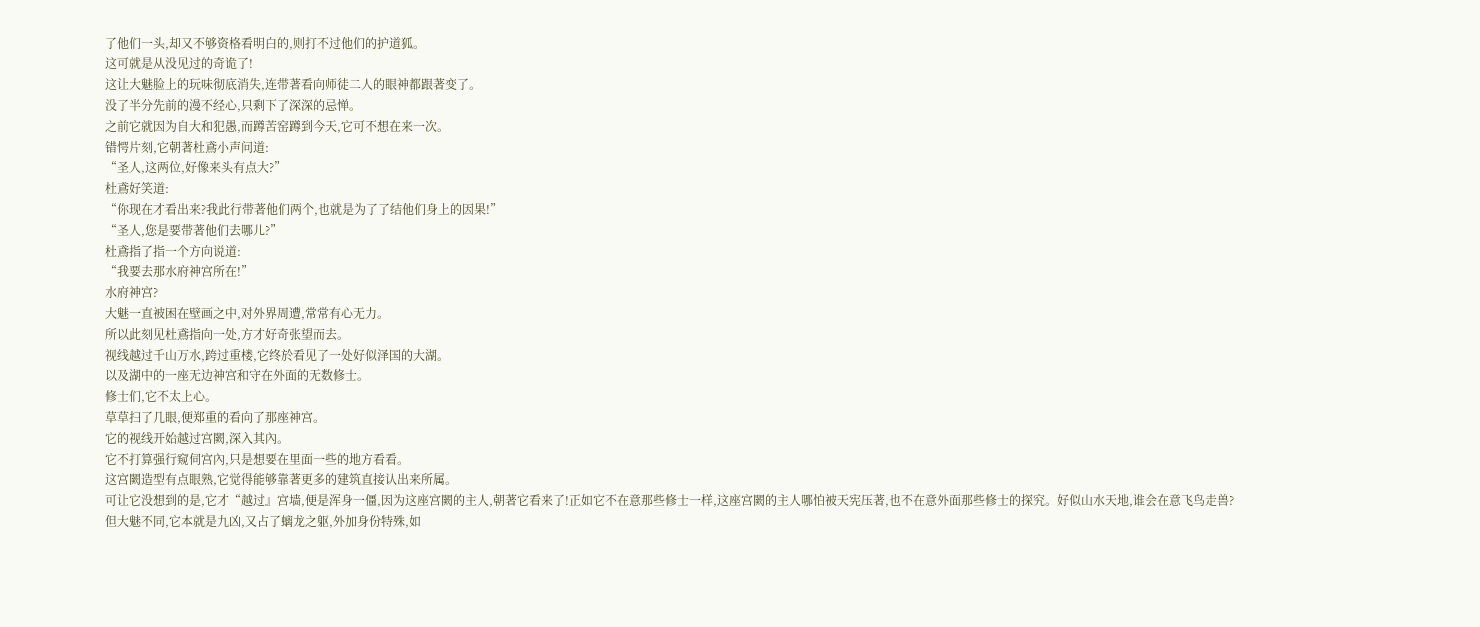了他们一头,却又不够资格看明白的,则打不过他们的护道狐。
这可就是从没见过的奇诡了!
这让大魅脸上的玩味彻底消失,连带著看向师徒二人的眼神都跟著变了。
没了半分先前的漫不经心,只剩下了深深的忌惮。
之前它就因为自大和犯愚,而蹲苦窑蹲到今天,它可不想在来一次。
错愕片刻,它朝著杜鳶小声问道:
“圣人,这两位,好像来头有点大?”
杜鳶好笑道:
“你现在才看出来?我此行带著他们两个,也就是为了了结他们身上的因果!”
“圣人,您是要带著他们去哪儿?”
杜鳶指了指一个方向说道:
“我要去那水府神宫所在!”
水府神宫?
大魅一直被困在壁画之中,对外界周遭,常常有心无力。
所以此刻见杜鳶指向一处,方才好奇张望而去。
视线越过千山万水,跨过重楼,它终於看见了一处好似泽国的大湖。
以及湖中的一座无边神宫和守在外面的无数修士。
修士们,它不太上心。
草草扫了几眼,便郑重的看向了那座神宫。
它的视线开始越过宫闕,深入其內。
它不打算强行窥伺宫內,只是想要在里面一些的地方看看。
这宫闕造型有点眼熟,它觉得能够靠著更多的建筑直接认出来所属。
可让它没想到的是,它才“越过』宫墙,便是浑身一僵,因为这座宫闕的主人,朝著它看来了!正如它不在意那些修士一样,这座宫闕的主人哪怕被天宪压著,也不在意外面那些修士的探究。好似山水天地,谁会在意飞鸟走兽?
但大魅不同,它本就是九凶,又占了螭龙之躯,外加身份特殊,如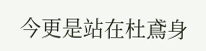今更是站在杜鳶身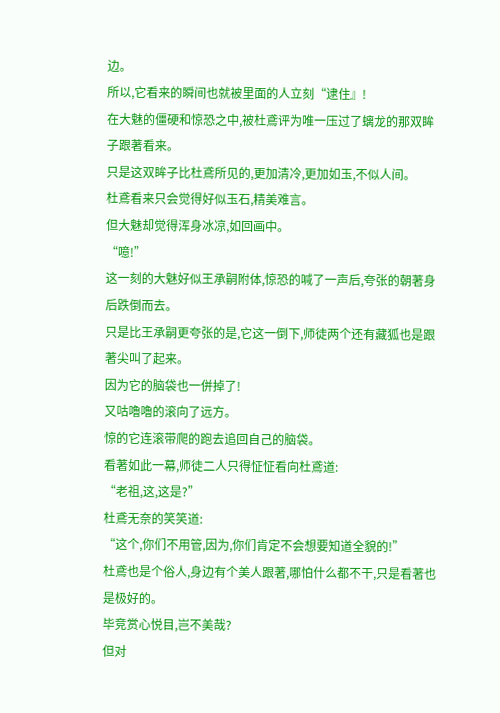边。
所以,它看来的瞬间也就被里面的人立刻“逮住』!
在大魅的僵硬和惊恐之中,被杜鳶评为唯一压过了螭龙的那双眸子跟著看来。
只是这双眸子比杜鳶所见的,更加清冷,更加如玉,不似人间。
杜鳶看来只会觉得好似玉石,精美难言。
但大魅却觉得浑身冰凉,如回画中。
“噫!”
这一刻的大魅好似王承嗣附体,惊恐的喊了一声后,夸张的朝著身后跌倒而去。
只是比王承嗣更夸张的是,它这一倒下,师徒两个还有藏狐也是跟著尖叫了起来。
因为它的脑袋也一併掉了!
又咕嚕嚕的滚向了远方。
惊的它连滚带爬的跑去追回自己的脑袋。
看著如此一幕,师徒二人只得怔怔看向杜鳶道:
“老祖,这,这是?”
杜鳶无奈的笑笑道:
“这个,你们不用管,因为,你们肯定不会想要知道全貌的!”
杜鳶也是个俗人,身边有个美人跟著,哪怕什么都不干,只是看著也是极好的。
毕竞赏心悦目,岂不美哉?
但对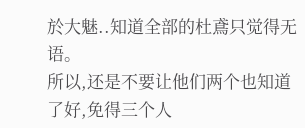於大魅..知道全部的杜鳶只觉得无语。
所以,还是不要让他们两个也知道了好,免得三个人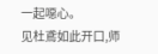一起噁心。
见杜鳶如此开口,师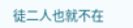徒二人也就不在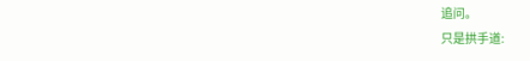追问。
只是拱手道: